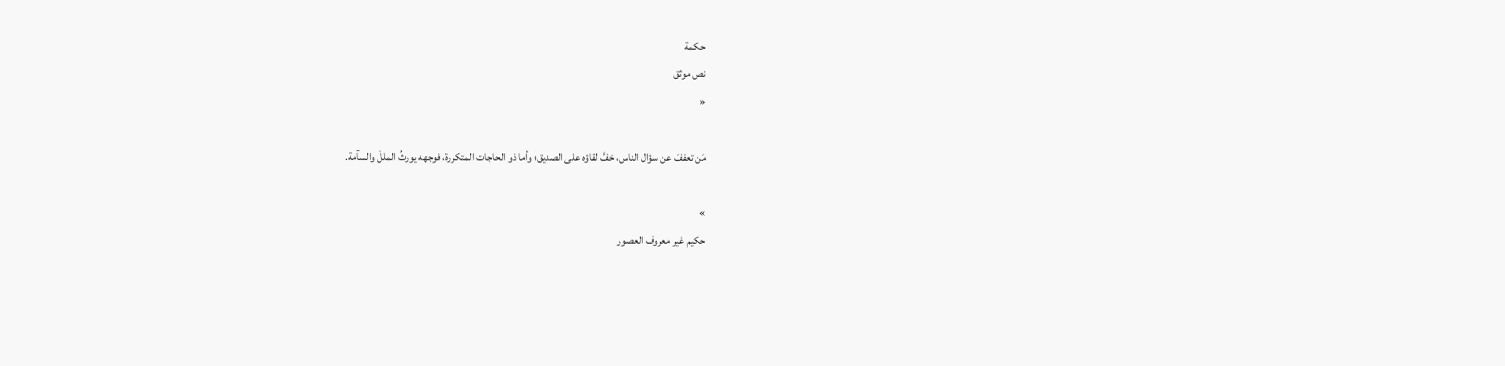حكمة
نص موثق
«

مَن تعففَ عن سؤال الناس، خفَّ لقاؤه على الصديق؛ وأما ذو الحاجات المتكررة، فوجهه يورثُ المللَ والسآمة.

»
حكيم غير معروف العصور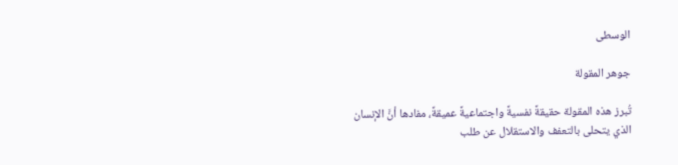الوسطى

جوهر المقولة

تُبرز هذه المقولة حقيقةً نفسيةً واجتماعيةً عميقةً، مفادها أنَّ الإنسان الذي يتحلى بالتعفف والاستقلال عن طلب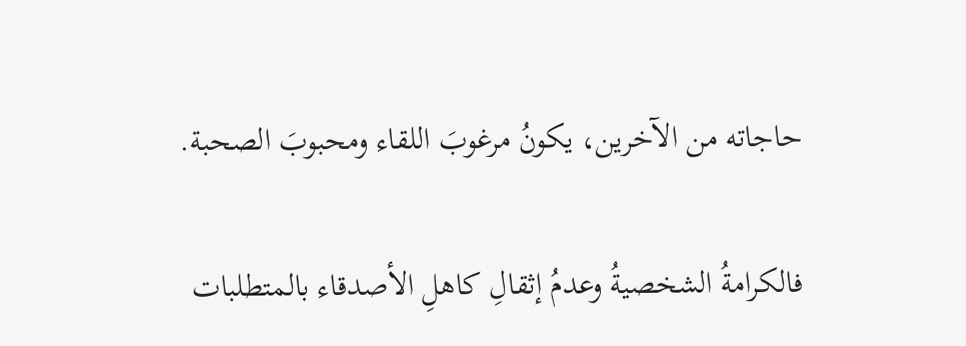حاجاته من الآخرين، يكونُ مرغوبَ اللقاء ومحبوبَ الصحبة.

فالكرامةُ الشخصيةُ وعدمُ إثقالِ كاهلِ الأصدقاء بالمتطلبات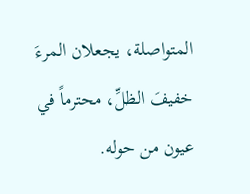المتواصلة، يجعلان المرءَ خفيفَ الظلِّ، محترماً في عيون من حوله.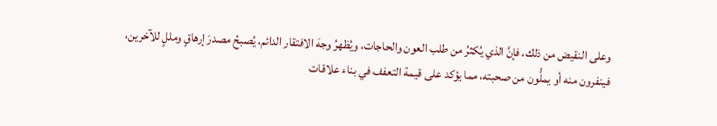وعلى النقيض من ذلك، فإنَّ الذي يُكثرُ من طلب العون والحاجات، ويُظهرُ وجهَ الافتقار الدائم، يُصبحُ مصدرَ إرهاقٍ ومللٍ للآخرين، فينفرون منه أو يملُّون من صحبته، مما يؤكد على قيمة التعفف في بناء علاقات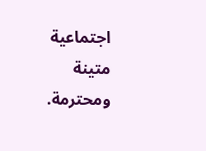اجتماعية متينة ومحترمة.